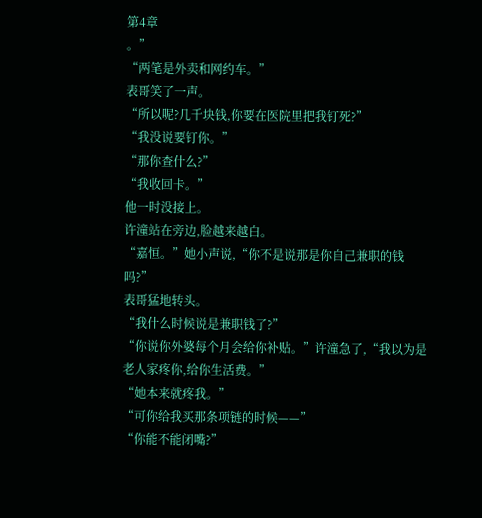第4章
。”
“两笔是外卖和网约车。”
表哥笑了一声。
“所以呢?几千块钱,你要在医院里把我钉死?”
“我没说要钉你。”
“那你查什么?”
“我收回卡。”
他一时没接上。
许潼站在旁边,脸越来越白。
“嘉恒。”她小声说,“你不是说那是你自己兼职的钱吗?”
表哥猛地转头。
“我什么时候说是兼职钱了?”
“你说你外婆每个月会给你补贴。”许潼急了,“我以为是老人家疼你,给你生活费。”
“她本来就疼我。”
“可你给我买那条项链的时候——”
“你能不能闭嘴?”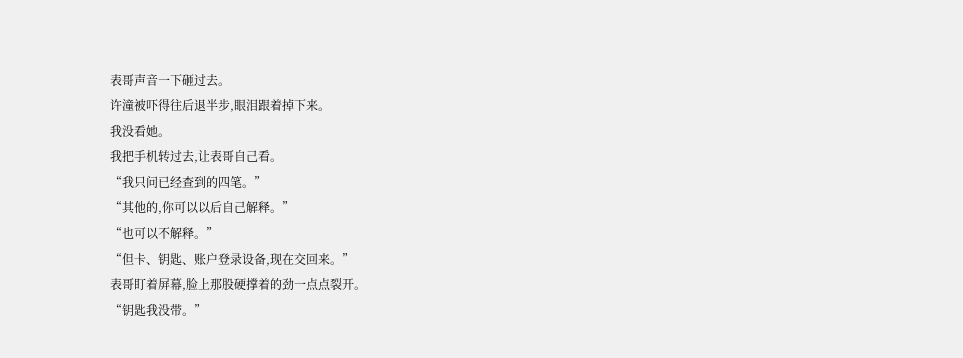表哥声音一下砸过去。
许潼被吓得往后退半步,眼泪跟着掉下来。
我没看她。
我把手机转过去,让表哥自己看。
“我只问已经查到的四笔。”
“其他的,你可以以后自己解释。”
“也可以不解释。”
“但卡、钥匙、账户登录设备,现在交回来。”
表哥盯着屏幕,脸上那股硬撑着的劲一点点裂开。
“钥匙我没带。”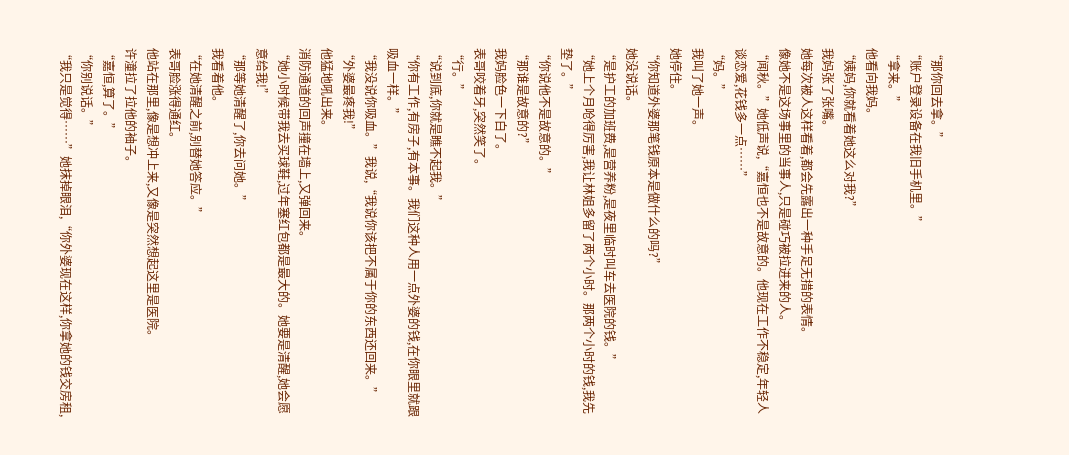“那你回去拿。”
“账户登录设备在我旧手机里。”
“拿来。”
他看向我妈。
“姨妈,你就看着她这么对我?”
我妈张了张嘴。
她每次被人这样看着,都会先露出一种手足无措的表情。
像她不是这场事里的当事人,只是碰巧被拉进来的人。
“闻秋。”她低声说,“嘉恒也不是故意的。他现在工作不稳定,年轻人谈恋爱,花钱多一点……”
“妈。”
我叫了她一声。
她停住。
“你知道外婆那笔钱原本是做什么的吗?”
她没说话。
“是护工的加班费,是营养粉,是夜里临时叫车去医院的钱。”
“她上个月呛得厉害,我让林姐多留了两个小时。那两个小时的钱,我先垫了。”
“你说他不是故意的。”
“那谁是故意的?”
我妈脸色一下白了。
表哥咬着牙,突然笑了。
“行。”
“说到底,你就是瞧不起我。”
“你有工作,有房子,有本事。我们这种人用一点外婆的钱,在你眼里就跟吸血一样。”
“我没说你吸血。”我说,“我说你该把不属于你的东西还回来。”
“外婆最疼我!”
他猛地吼出来。
消防通道的回声撞在墙上,又弹回来。
“她小时候带我去买球鞋,过年塞红包都是最大的。她要是清醒,她会愿意给我!”
“那等她清醒了,你去问她。”
我看着他。
“在她清醒之前,别替她答应。”
表哥脸涨得通红。
他站在那里,像是想冲上来,又像是突然想起这里是医院。
许潼拉了拉他的袖子。
“嘉恒,算了。”
“你别说话。”
“我只是觉得……”她抹掉眼泪,“你外婆现在这样,你拿她的钱交房租,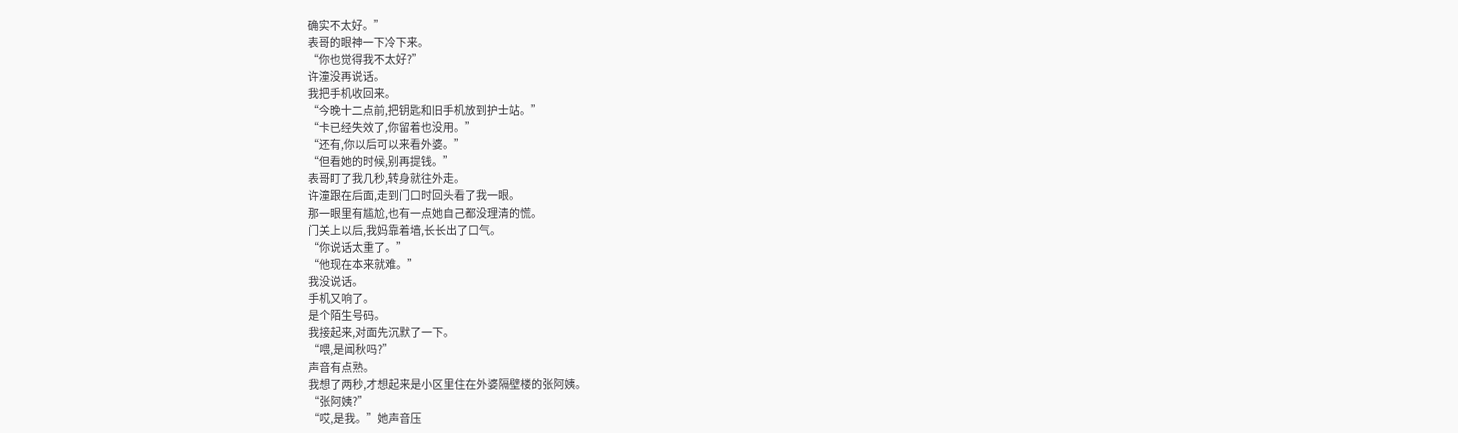确实不太好。”
表哥的眼神一下冷下来。
“你也觉得我不太好?”
许潼没再说话。
我把手机收回来。
“今晚十二点前,把钥匙和旧手机放到护士站。”
“卡已经失效了,你留着也没用。”
“还有,你以后可以来看外婆。”
“但看她的时候,别再提钱。”
表哥盯了我几秒,转身就往外走。
许潼跟在后面,走到门口时回头看了我一眼。
那一眼里有尴尬,也有一点她自己都没理清的慌。
门关上以后,我妈靠着墙,长长出了口气。
“你说话太重了。”
“他现在本来就难。”
我没说话。
手机又响了。
是个陌生号码。
我接起来,对面先沉默了一下。
“喂,是闻秋吗?”
声音有点熟。
我想了两秒,才想起来是小区里住在外婆隔壁楼的张阿姨。
“张阿姨?”
“哎,是我。”她声音压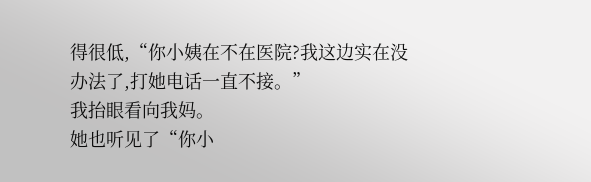得很低,“你小姨在不在医院?我这边实在没办法了,打她电话一直不接。”
我抬眼看向我妈。
她也听见了“你小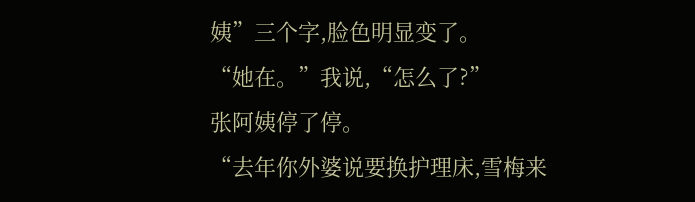姨”三个字,脸色明显变了。
“她在。”我说,“怎么了?”
张阿姨停了停。
“去年你外婆说要换护理床,雪梅来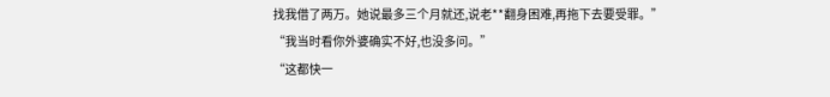找我借了两万。她说最多三个月就还,说老**翻身困难,再拖下去要受罪。”
“我当时看你外婆确实不好,也没多问。”
“这都快一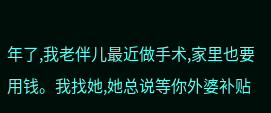年了,我老伴儿最近做手术,家里也要用钱。我找她,她总说等你外婆补贴